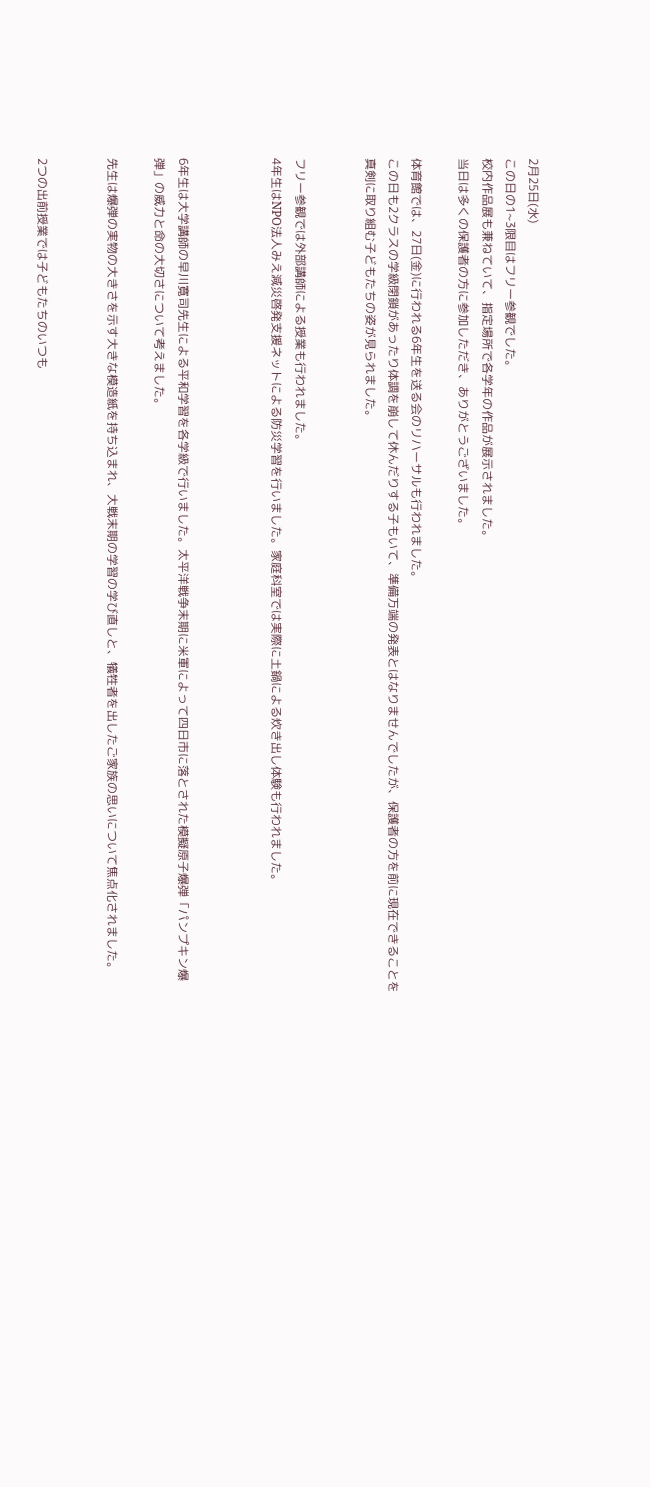2月25日(水)
この日の1~3限目はフリー参観でした。
校内作品展も兼ねていて、指定場所で各学年の作品が展示されました。
当日は多くの保護者の方に参加しただき、ありがとうございました。

体育館では、27日(金)に行われる6年生を送る会のリハーサルも行われました。
この日も2クラスの学級閉鎖があったり体調を崩して休んだりする子もいて、準備万端の発表とはなりませんでしたが、保護者の方を前に現在できることを真剣に取り組む子どもたちの姿が見られました。


フリー参観では外部講師による授業も行われました。
4年生はNPO法人みえ減災啓発支援ネットによる防災学習を行いました。家庭科室では実際に土鍋による炊き出し体験も行われました。



6年生は大学講師の早川寛司先生による平和学習を各学級で行いました。太平洋戦争末期に米軍によって四日市に落とされた模擬原子爆弾「パンプキン爆弾」の威力と命の大切さについて考えました。

先生は爆弾の実物の大きさを示す大きな模造紙を持ち込まれ、大戦末期の学習の学び直しと、犠牲者を出したご家族の思いについて焦点化されました。


2つの出前授業では子どもたちのいつも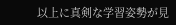以上に真剣な学習姿勢が見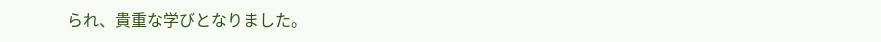られ、貴重な学びとなりました。